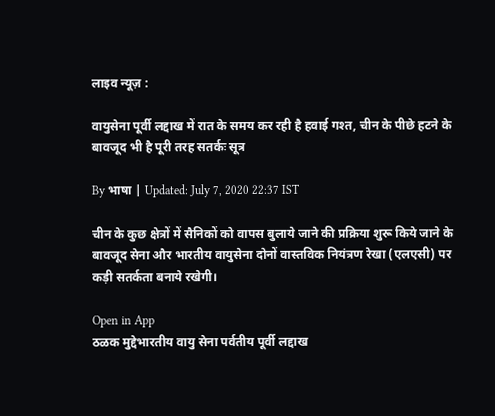लाइव न्यूज़ :

वायुसेना पूर्वी लद्दाख में रात के समय कर रही है हवाई गश्त, चीन के पीछे हटने के बावजूद भी है पूरी तरह सतर्कः सूत्र

By भाषा | Updated: July 7, 2020 22:37 IST

चीन के कुछ क्षेत्रों में सैनिकों को वापस बुलाये जाने की प्रक्रिया शुरू किये जाने के बावजूद सेना और भारतीय वायुसेना दोनों वास्तविक नियंत्रण रेखा (एलएसी) पर कड़ी सतर्कता बनाये रखेगी।

Open in App
ठळक मुद्देभारतीय वायु सेना पर्वतीय पूर्वी लद्दाख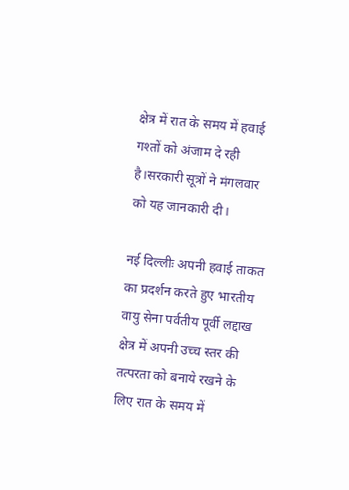क्षेत्र में रात के समय में हवाई गश्तों को अंजाम दे रही है।सरकारी सूत्रों ने मंगलवार को यह जानकारी दी।

नई दिल्लीः अपनी हवाई ताकत का प्रदर्शन करते हुए भारतीय वायु सेना पर्वतीय पूर्वी लद्दाख क्षेत्र में अपनी उच्च स्तर की तत्परता को बनाये रखने के लिए रात के समय में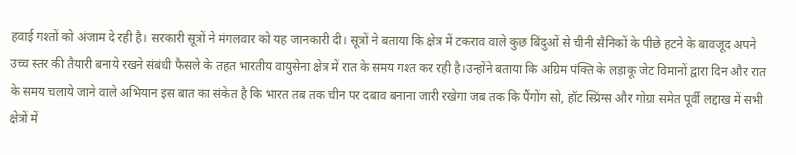हवाई गश्तों को अंजाम दे रही है। सरकारी सूत्रों ने मंगलवार को यह जानकारी दी। सूत्रों ने बताया कि क्षेत्र में टकराव वाले कुछ बिंदुओं से चीनी सैनिकों के पीछे हटने के बावजूद अपने उच्च स्तर की तैयारी बनाये रखने संबंधी फैसले के तहत भारतीय वायुसेना क्षेत्र में रात के समय गश्त कर रही है।उन्होंने बताया कि अग्रिम पंक्ति के लड़ाकू जेट विमानों द्वारा दिन और रात के समय चलाये जाने वाले अभियान इस बात का संकेत है कि भारत तब तक चीन पर दबाव बनाना जारी रखेगा जब तक कि पैंगोंग सो, हॉट स्प्रिंग्स और गोग्रा समेत पूर्वी लद्दाख में सभी क्षेत्रों में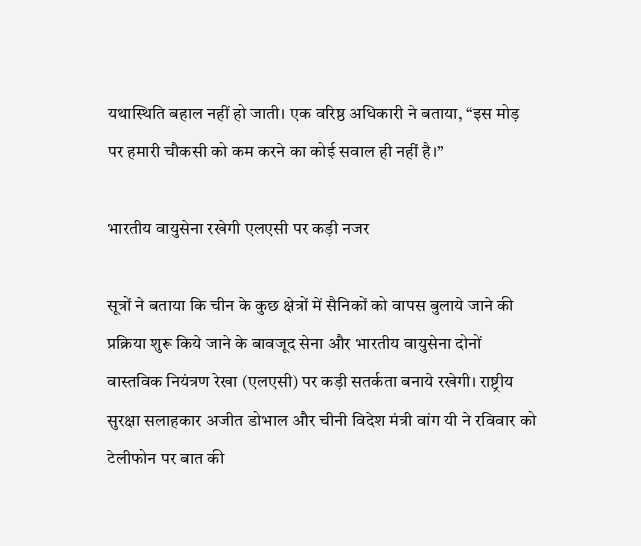यथास्थिति बहाल नहीं हो जाती। एक वरिष्ठ अधिकारी ने बताया, ‘‘इस मोड़ पर हमारी चौकसी को कम करने का कोई सवाल ही नहीं है।’’

भारतीय वायुसेना रखेगी एलएसी पर कड़ी नजर

सूत्रों ने बताया कि चीन के कुछ क्षेत्रों में सैनिकों को वापस बुलाये जाने की प्रक्रिया शुरू किये जाने के बावजूद सेना और भारतीय वायुसेना दोनों वास्तविक नियंत्रण रेखा (एलएसी) पर कड़ी सतर्कता बनाये रखेगी। राष्ट्रीय सुरक्षा सलाहकार अजीत डोभाल और चीनी विदेश मंत्री वांग यी ने रविवार को टेलीफोन पर बात की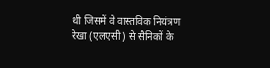थी जिसमें वे वास्तविक नियंत्रण रेखा (एलएसी) से सैनिकों के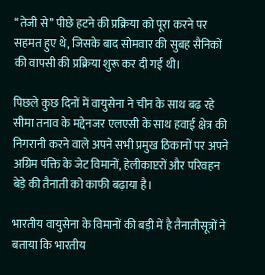‘‘तेजी से’’ पीछे हटने की प्रक्रिया को पूरा करने पर सहमत हुए थे, जिसके बाद सोमवार की सुबह सैनिकों की वापसी की प्रक्रिया शुरू कर दी गई थी।

पिछले कुछ दिनों में वायुसेना ने चीन के साथ बढ़ रहे सीमा तनाव के मद्देनजर एलएसी के साथ हवाई क्षेत्र की निगरानी करने वाले अपने सभी प्रमुख ठिकानों पर अपने अग्रिम पंक्ति के जेट विमानों, हेलीकाप्टरों और परिवहन बेड़े की तैनाती को काफी बढ़ाया है।

भारतीय वायुसेना के विमानों की बड़ी में है तैनातीसूत्रों ने बताया कि भारतीय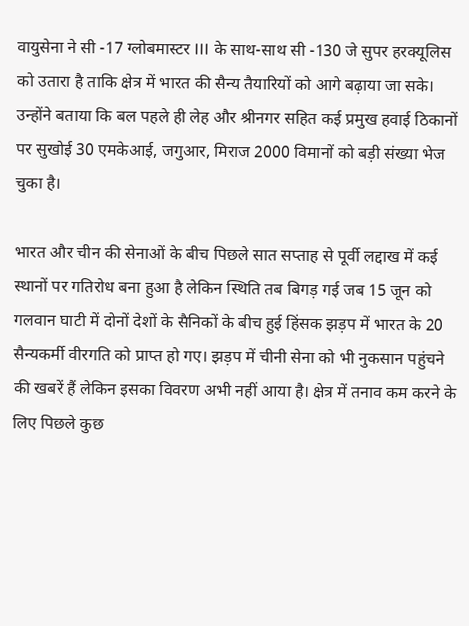वायुसेना ने सी -17 ग्लोबमास्टर III के साथ-साथ सी -130 जे सुपर हरक्यूलिस को उतारा है ताकि क्षेत्र में भारत की सैन्य तैयारियों को आगे बढ़ाया जा सके। उन्होंने बताया कि बल पहले ही लेह और श्रीनगर सहित कई प्रमुख हवाई ठिकानों पर सुखोई 30 एमकेआई, जगुआर, मिराज 2000 विमानों को बड़ी संख्या भेज चुका है।

भारत और चीन की सेनाओं के बीच पिछले सात सप्ताह से पूर्वी लद्दाख में कई स्थानों पर गतिरोध बना हुआ है लेकिन स्थिति तब बिगड़ गई जब 15 जून को गलवान घाटी में दोनों देशों के सैनिकों के बीच हुई हिंसक झड़प में भारत के 20 सैन्यकर्मी वीरगति को प्राप्त हो गए। झड़प में चीनी सेना को भी नुकसान पहुंचने की खबरें हैं लेकिन इसका विवरण अभी नहीं आया है। क्षेत्र में तनाव कम करने के लिए पिछले कुछ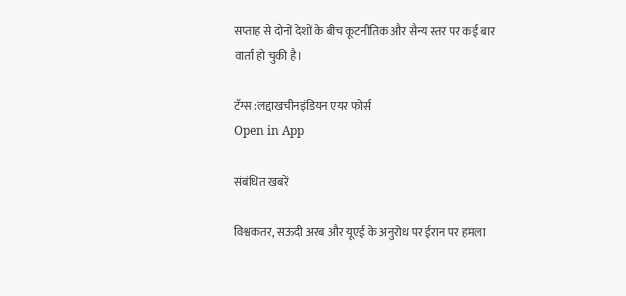सप्ताह से दोनों देशों के बीच कूटनीतिक और सैन्य स्तर पर कई बार वार्ता हो चुकी है।

टॅग्स :लद्दाखचीनइंडियन एयर फोर्स
Open in App

संबंधित खबरें

विश्वकतर, सऊदी अरब और यूएई के अनुरोध पर ईरान पर हमला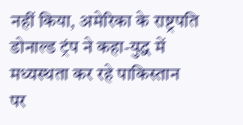नहीं किया, अमेरिका के राष्ट्रपति डोनाल्ड ट्रंप ने कहा-युद्ध में मध्यस्थता कर रहे पाकिस्तान पर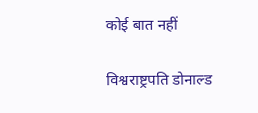कोई बात नहीं

विश्वराष्ट्रपति डोनाल्ड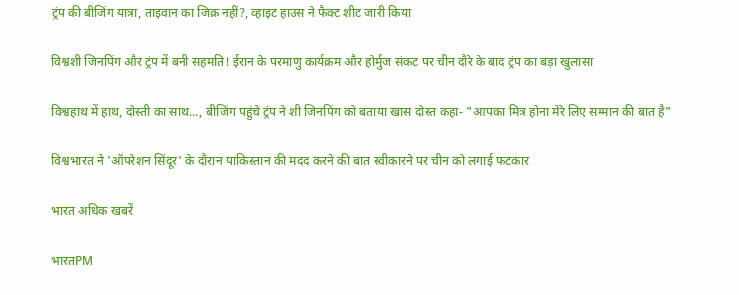ट्रंप की बीजिंग यात्रा, ताइवान का जिक्र नहीं?, व्हाइट हाउस ने फैक्ट शीट जारी किया

विश्वशी जिनपिंग और ट्रंप में बनी सहमति! ईरान के परमाणु कार्यक्रम और होर्मुज संकट पर चीन दौरे के बाद ट्रंप का बड़ा खुलासा

विश्वहाथ में हाथ, दोस्ती का साथ..., बीजिंग पहुंचे ट्रंप ने शी जिनपिंग को बताया खास दोस्त कहा- "आपका मित्र होना मेरे लिए सम्मान की बात है"

विश्वभारत ने 'ऑपरेशन सिंदूर' के दौरान पाकिस्तान की मदद करने की बात स्वीकारने पर चीन को लगाई फटकार

भारत अधिक खबरें

भारतPM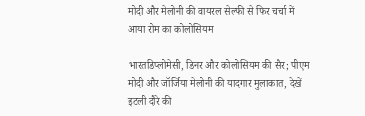मोदी और मेलोनी की वायरल सेल्फी से फिर चर्चा में आया रोम का कोलोसियम

भारतडिप्लोमेसी, डिनर और कोलोसियम की सैर; पीएम मोदी और जॉर्जिया मेलोनी की यादगार मुलाकात, देखें इटली दौरे की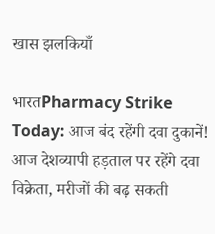खास झलकियाँ

भारतPharmacy Strike Today: आज बंद रहेंगी दवा दुकानें! आज देशव्यापी हड़ताल पर रहेंगे दवा विक्रेता, मरीजों की बढ़ सकती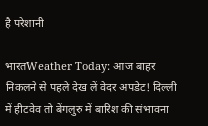है परेशानी

भारतWeather Today: आज बाहर निकलने से पहले देख लें वेदर अपडेट! दिल्ली में हीटवेव तो बेंगलुरु में बारिश की संभावना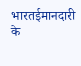भारतईमानदारी के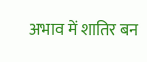अभाव में शातिर बन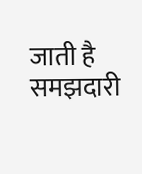जाती है समझदारी